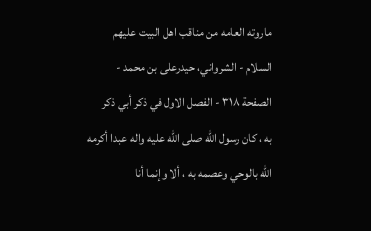ماروته العامه من مناقب اهل البيت عليهم السلام - الشرواني، حیدرعلی بن محمد - الصفحة ٣١٨ - الفصل الاول في ذكر أبي ذكر
به ، كان رسول الله صلى الله عليه واله عبدا أكرمه الله بالوحي وعصمه به ، ألا وإنما أنا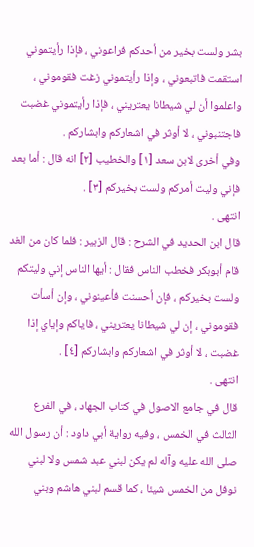بشر ولست بخير من أحدكم فراعوني ، فإذا رأيتموني استقمت فاتبعوني ، وإذا رأيتموني زغت فقوموني ، واعلموا أن لي شيطانا يعتريني ، فإذا رأيتموني غضبت فاجتنبوني ، لا أوثر في اشعاركم وابشاركم .
وفي أخرى لابن سعد [١] والخطيب [٢] انه قال : أما بعد فإني وليت أمركم ولست بخيركم [٣] .
انتهى .
قال ابن الحديد في الشرح : قال الزبير : فلما كان من الغد قام أبوبكر فخطب الناس فقال : أيها الناس إني وليتكم ولست بخيركم ، فإن أحسنت فأعينوني ، وإن أسأت فقوموني ، إن لي شيطانا يعتريني ، فاياكم وإياي إذا غضبت ، لا أوثر في اشعاركم وابشاركم [٤] .
انتهى .
قال في جامع الاصول في كتاب الجهاد ، في الفرع الثالث في الخمس ، وفيه رواية أبي داود : أن رسول الله صلى الله عليه وآله لم يكن لبني عبد شمس ولا لبني نوفل من الخمس شيئا ، كما قسم لبني هاشم وبني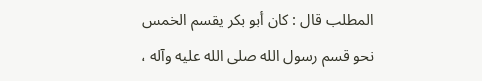المطلب قال : كان أبو بكر يقسم الخمس نحو قسم رسول الله صلى الله عليه وآله ،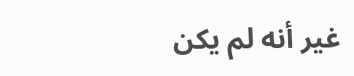غير أنه لم يكن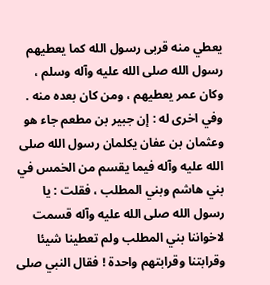يعطي منه قربى رسول الله كما يعطيهم رسول الله صلى الله عليه وآله وسلم ، وكان عمر يعطيهم ، ومن كان بعده منه .
وفي اخرى له : إن جبير بن مطعم جاء هو وعثمان بن عفان يكلمان رسول الله صلى الله عليه وآله فيما يقسم من الخمس في بني هاشم وبني المطلب ، فقلت : يا رسول الله صلى الله عليه وآله قسمت لاخواننا بني المطلب ولم تعطينا شيئا وقرابتنا وقرابتهم واحدة ! فقال النبي صلى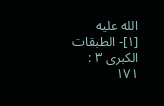الله عليه
[١]- الطبقات الكبرى ٣ : ١٧١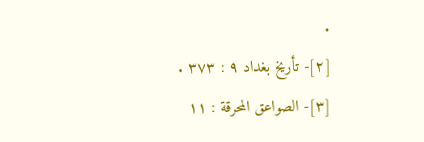.
[٢]- تأريخ بغداد ٩ : ٣٧٣ .
[٣]- الصواعق المحرقة : ١١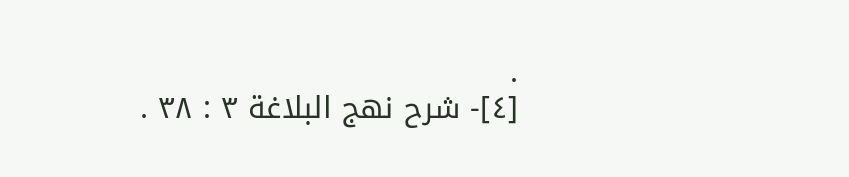.
[٤]- شرح نهج البلاغة ٣ : ٣٨ .